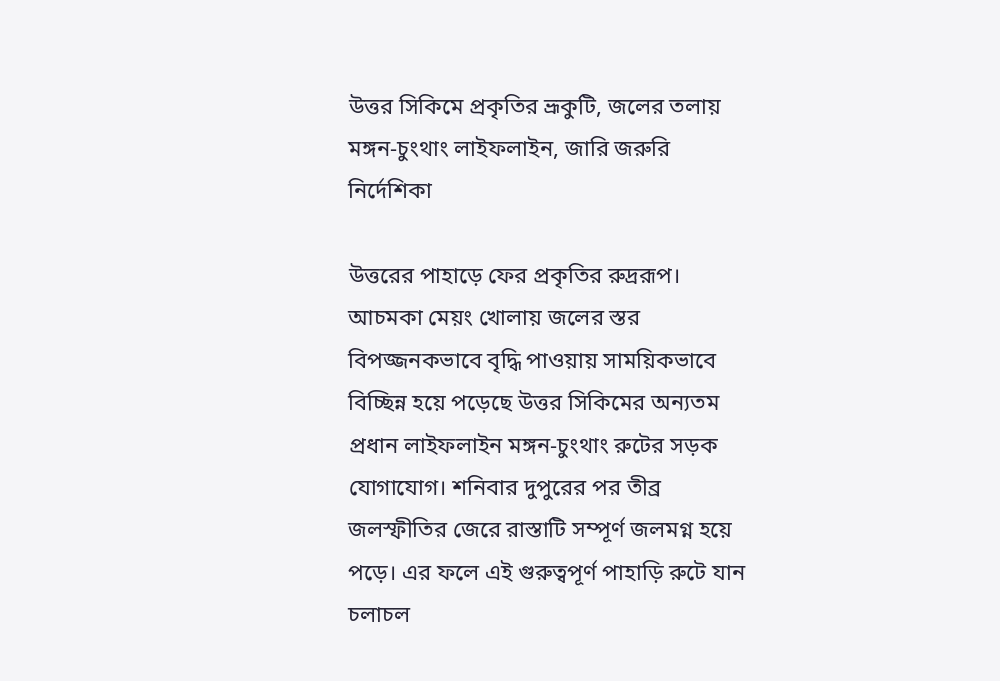উত্তর সিকিমে প্রকৃতির ভ্রূকুটি, জলের তলায় মঙ্গন-চুংথাং লাইফলাইন, জারি জরুরি নির্দেশিকা

উত্তরের পাহাড়ে ফের প্রকৃতির রুদ্ররূপ। আচমকা মেয়ং খোলায় জলের স্তর বিপজ্জনকভাবে বৃদ্ধি পাওয়ায় সাময়িকভাবে বিচ্ছিন্ন হয়ে পড়েছে উত্তর সিকিমের অন্যতম প্রধান লাইফলাইন মঙ্গন-চুংথাং রুটের সড়ক যোগাযোগ। শনিবার দুপুরের পর তীব্র জলস্ফীতির জেরে রাস্তাটি সম্পূর্ণ জলমগ্ন হয়ে পড়ে। এর ফলে এই গুরুত্বপূর্ণ পাহাড়ি রুটে যান চলাচল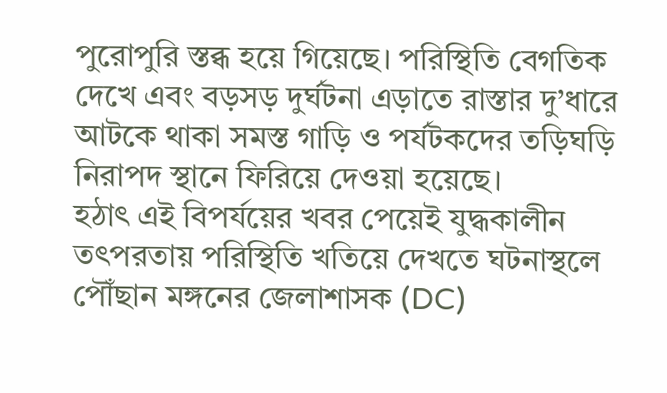পুরোপুরি স্তব্ধ হয়ে গিয়েছে। পরিস্থিতি বেগতিক দেখে এবং বড়সড় দুর্ঘটনা এড়াতে রাস্তার দু’ধারে আটকে থাকা সমস্ত গাড়ি ও পর্যটকদের তড়িঘড়ি নিরাপদ স্থানে ফিরিয়ে দেওয়া হয়েছে।
হঠাৎ এই বিপর্যয়ের খবর পেয়েই যুদ্ধকালীন তৎপরতায় পরিস্থিতি খতিয়ে দেখতে ঘটনাস্থলে পৌঁছান মঙ্গনের জেলাশাসক (DC)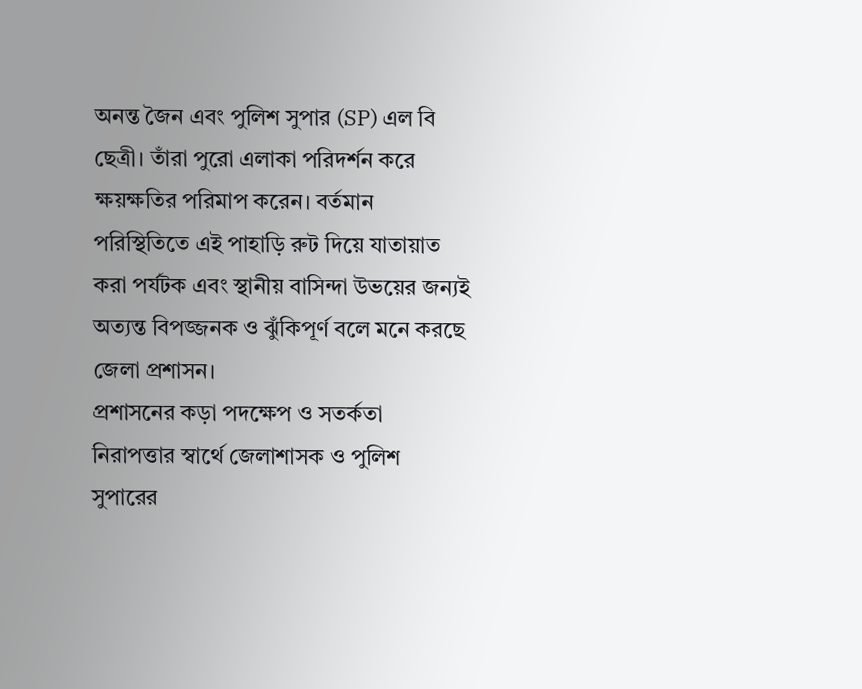অনন্ত জৈন এবং পুলিশ সুপার (SP) এল বি ছেত্রী। তাঁরা পুরো এলাকা পরিদর্শন করে ক্ষয়ক্ষতির পরিমাপ করেন। বর্তমান পরিস্থিতিতে এই পাহাড়ি রুট দিয়ে যাতায়াত করা পর্যটক এবং স্থানীয় বাসিন্দা উভয়ের জন্যই অত্যন্ত বিপজ্জনক ও ঝুঁকিপূর্ণ বলে মনে করছে জেলা প্রশাসন।
প্রশাসনের কড়া পদক্ষেপ ও সতর্কতা
নিরাপত্তার স্বার্থে জেলাশাসক ও পুলিশ সুপারের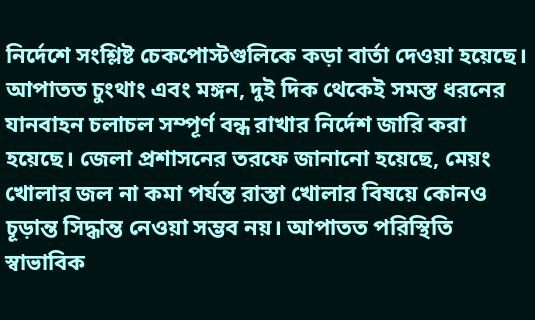নির্দেশে সংশ্লিষ্ট চেকপোস্টগুলিকে কড়া বার্তা দেওয়া হয়েছে। আপাতত চুংথাং এবং মঙ্গন, দুই দিক থেকেই সমস্ত ধরনের যানবাহন চলাচল সম্পূর্ণ বন্ধ রাখার নির্দেশ জারি করা হয়েছে। জেলা প্রশাসনের তরফে জানানো হয়েছে, মেয়ং খোলার জল না কমা পর্যন্ত রাস্তা খোলার বিষয়ে কোনও চূড়ান্ত সিদ্ধান্ত নেওয়া সম্ভব নয়। আপাতত পরিস্থিতি স্বাভাবিক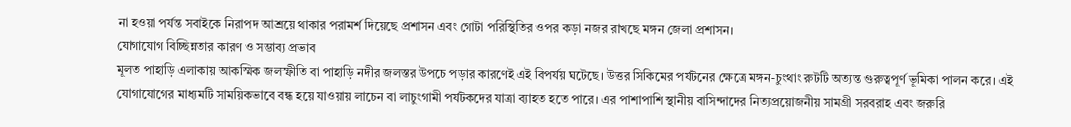না হওয়া পর্যন্ত সবাইকে নিরাপদ আশ্রয়ে থাকার পরামর্শ দিয়েছে প্রশাসন এবং গোটা পরিস্থিতির ওপর কড়া নজর রাখছে মঙ্গন জেলা প্রশাসন।
যোগাযোগ বিচ্ছিন্নতার কারণ ও সম্ভাব্য প্রভাব
মূলত পাহাড়ি এলাকায় আকস্মিক জলস্ফীতি বা পাহাড়ি নদীর জলস্তর উপচে পড়ার কারণেই এই বিপর্যয় ঘটেছে। উত্তর সিকিমের পর্যটনের ক্ষেত্রে মঙ্গন-চুংথাং রুটটি অত্যন্ত গুরুত্বপূর্ণ ভূমিকা পালন করে। এই যোগাযোগের মাধ্যমটি সাময়িকভাবে বন্ধ হয়ে যাওয়ায় লাচেন বা লাচুংগামী পর্যটকদের যাত্রা ব্যাহত হতে পারে। এর পাশাপাশি স্থানীয় বাসিন্দাদের নিত্যপ্রয়োজনীয় সামগ্রী সরবরাহ এবং জরুরি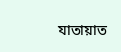যাতায়াত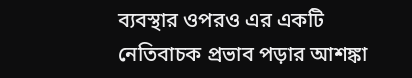ব্যবস্থার ওপরও এর একটি নেতিবাচক প্রভাব পড়ার আশঙ্কা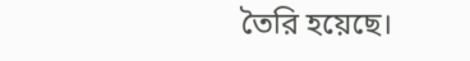তৈরি হয়েছে।